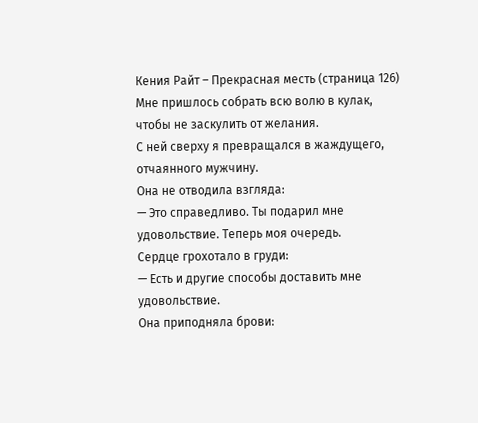Кения Райт – Прекрасная месть (страница 126)
Мне пришлось собрать всю волю в кулак, чтобы не заскулить от желания.
С ней сверху я превращался в жаждущего, отчаянного мужчину.
Она не отводила взгляда:
— Это справедливо. Ты подарил мне удовольствие. Теперь моя очередь.
Сердце грохотало в груди:
— Есть и другие способы доставить мне удовольствие.
Она приподняла брови: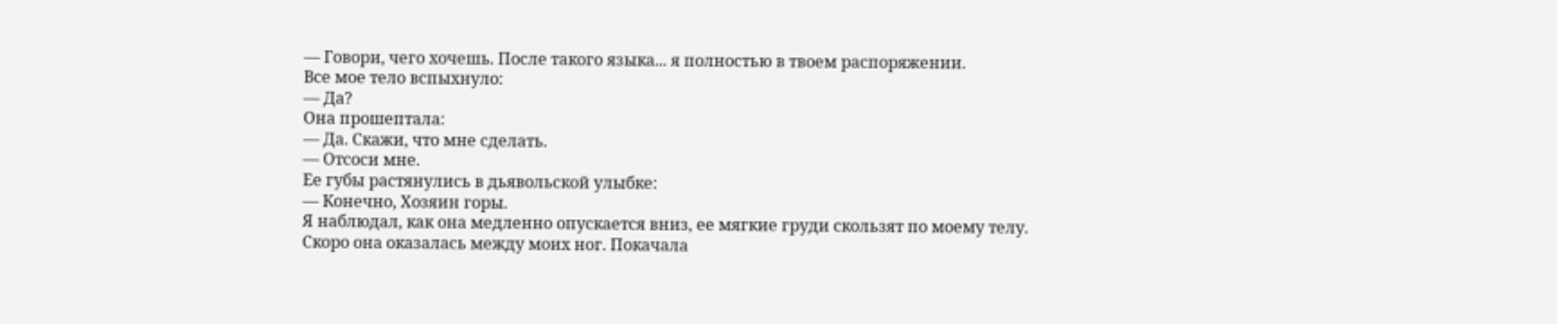— Говори, чего хочешь. После такого языка... я полностью в твоем распоряжении.
Все мое тело вспыхнуло:
— Да?
Она прошептала:
— Да. Скажи, что мне сделать.
— Отсоси мне.
Ее губы растянулись в дьявольской улыбке:
— Конечно, Хозяин горы.
Я наблюдал, как она медленно опускается вниз, ее мягкие груди скользят по моему телу.
Скоро она оказалась между моих ног. Покачала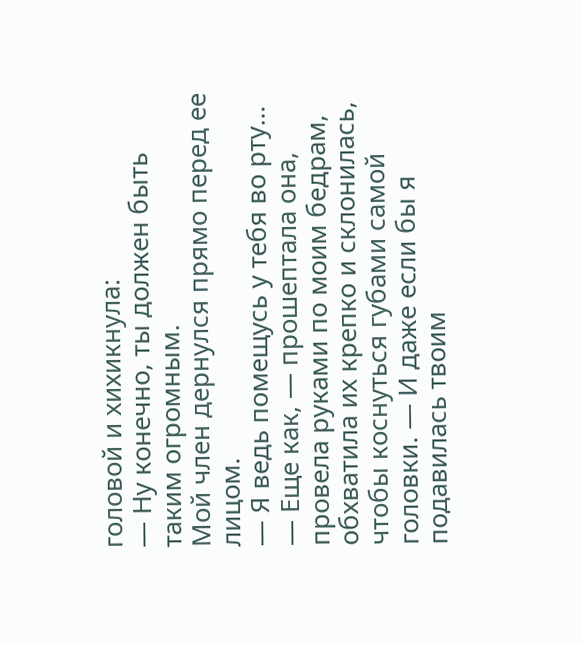головой и хихикнула:
— Ну конечно, ты должен быть таким огромным.
Мой член дернулся прямо перед ее лицом.
— Я ведь помещусь у тебя во рту…
— Еще как, — прошептала она, провела руками по моим бедрам, обхватила их крепко и склонилась, чтобы коснуться губами самой головки. — И даже если бы я подавилась твоим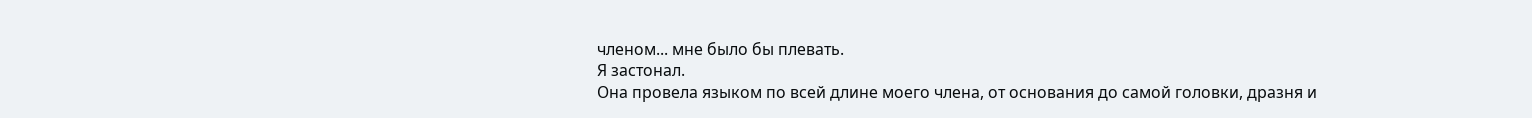членом... мне было бы плевать.
Я застонал.
Она провела языком по всей длине моего члена, от основания до самой головки, дразня и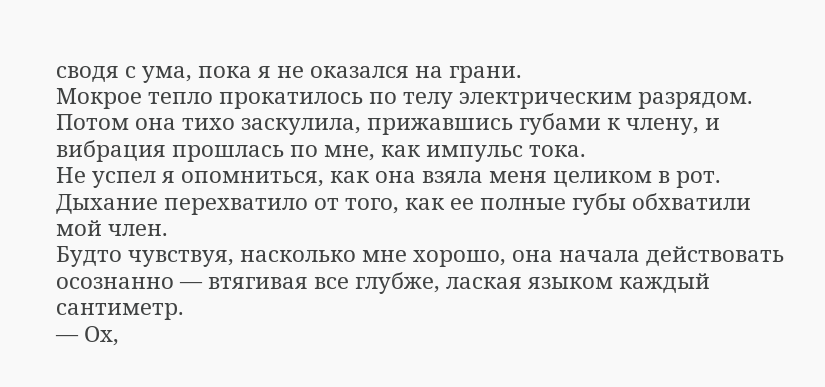сводя с ума, пока я не оказался на грани.
Мокрое тепло прокатилось по телу электрическим разрядом.
Потом она тихо заскулила, прижавшись губами к члену, и вибрация прошлась по мне, как импульс тока.
Не успел я опомниться, как она взяла меня целиком в рот.
Дыхание перехватило от того, как ее полные губы обхватили мой член.
Будто чувствуя, насколько мне хорошо, она начала действовать осознанно — втягивая все глубже, лаская языком каждый сантиметр.
— Ох,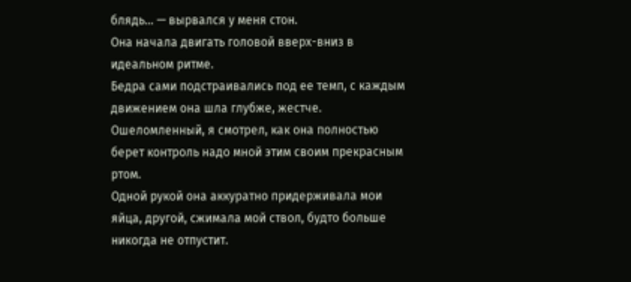блядь… — вырвался у меня стон.
Она начала двигать головой вверх-вниз в идеальном ритме.
Бедра сами подстраивались под ее темп, с каждым движением она шла глубже, жестче.
Ошеломленный, я смотрел, как она полностью берет контроль надо мной этим своим прекрасным ртом.
Одной рукой она аккуратно придерживала мои яйца, другой, сжимала мой ствол, будто больше никогда не отпустит.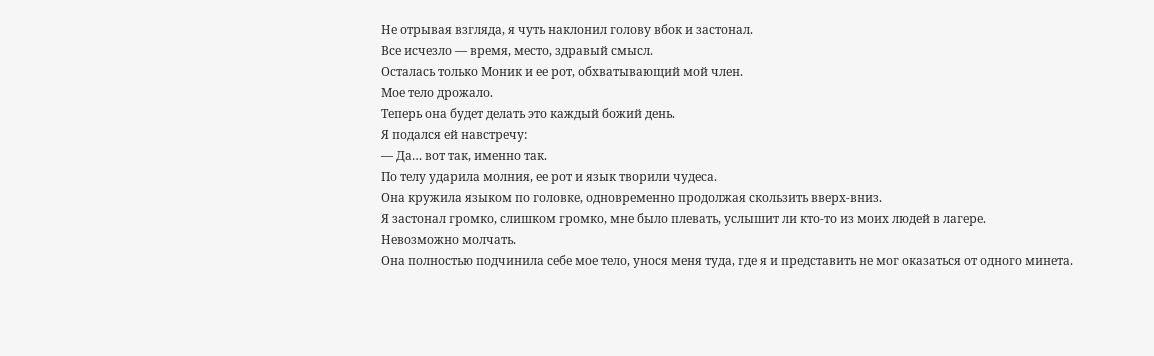Не отрывая взгляда, я чуть наклонил голову вбок и застонал.
Все исчезло — время, место, здравый смысл.
Осталась только Моник и ее рот, обхватывающий мой член.
Мое тело дрожало.
Теперь она будет делать это каждый божий день.
Я подался ей навстречу:
— Да… вот так, именно так.
По телу ударила молния, ее рот и язык творили чудеса.
Она кружила языком по головке, одновременно продолжая скользить вверх-вниз.
Я застонал громко, слишком громко, мне было плевать, услышит ли кто-то из моих людей в лагере.
Невозможно молчать.
Она полностью подчинила себе мое тело, унося меня туда, где я и представить не мог оказаться от одного минета.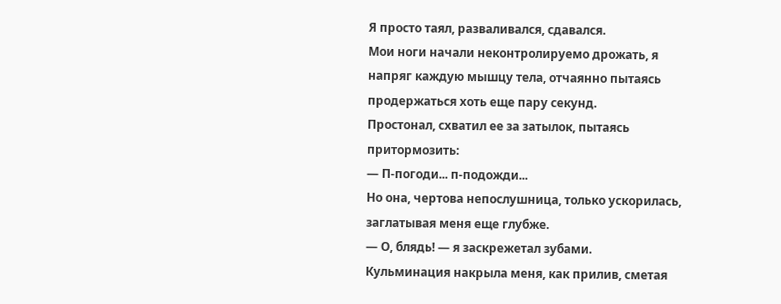Я просто таял, разваливался, сдавался.
Мои ноги начали неконтролируемо дрожать, я напряг каждую мышцу тела, отчаянно пытаясь продержаться хоть еще пару секунд.
Простонал, схватил ее за затылок, пытаясь притормозить:
— П-погоди... п-подожди...
Но она, чертова непослушница, только ускорилась, заглатывая меня еще глубже.
— О, блядь! — я заскрежетал зубами.
Кульминация накрыла меня, как прилив, сметая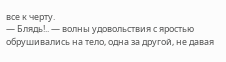все к черту.
— Блядь!.. — волны удовольствия с яростью обрушивались на тело, одна за другой, не давая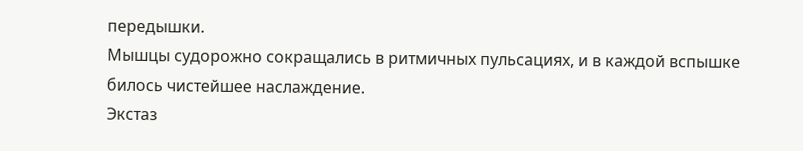передышки.
Мышцы судорожно сокращались в ритмичных пульсациях, и в каждой вспышке билось чистейшее наслаждение.
Экстаз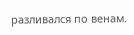разливался по венам.